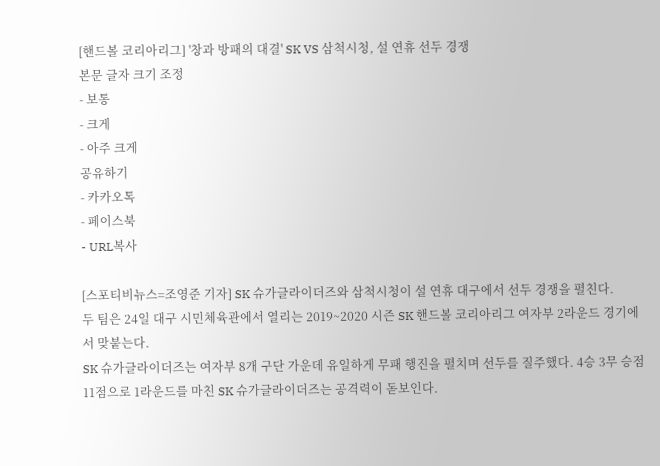[핸드볼 코리아리그] '창과 방패의 대결' SK VS 삼척시청, 설 연휴 선두 경쟁
본문 글자 크기 조정
- 보통
- 크게
- 아주 크게
공유하기
- 카카오톡
- 페이스북
- URL복사

[스포티비뉴스=조영준 기자] SK 슈가글라이더즈와 삼척시청이 설 연휴 대구에서 선두 경쟁을 펼친다.
두 팀은 24일 대구 시민체육관에서 열리는 2019~2020 시즌 SK 핸드볼 코리아리그 여자부 2라운드 경기에서 맞붙는다.
SK 슈가글라이더즈는 여자부 8개 구단 가운데 유일하게 무패 행진을 펼치며 선두를 질주했다. 4승 3무 승점 11점으로 1라운드를 마친 SK 슈가글라이더즈는 공격력이 돋보인다.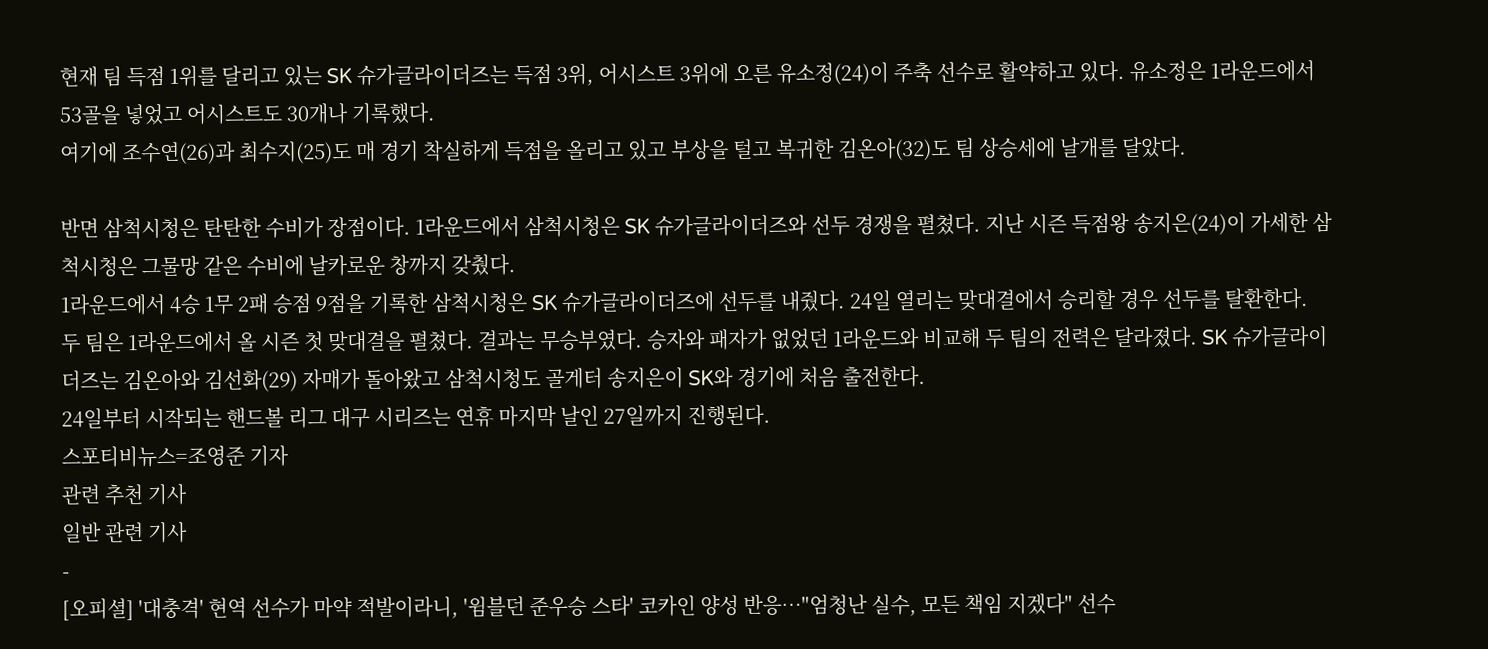현재 팀 득점 1위를 달리고 있는 SK 슈가글라이더즈는 득점 3위, 어시스트 3위에 오른 유소정(24)이 주축 선수로 활약하고 있다. 유소정은 1라운드에서 53골을 넣었고 어시스트도 30개나 기록했다.
여기에 조수연(26)과 최수지(25)도 매 경기 착실하게 득점을 올리고 있고 부상을 털고 복귀한 김온아(32)도 팀 상승세에 날개를 달았다.

반면 삼척시청은 탄탄한 수비가 장점이다. 1라운드에서 삼척시청은 SK 슈가글라이더즈와 선두 경쟁을 펼쳤다. 지난 시즌 득점왕 송지은(24)이 가세한 삼척시청은 그물망 같은 수비에 날카로운 창까지 갖췄다.
1라운드에서 4승 1무 2패 승점 9점을 기록한 삼척시청은 SK 슈가글라이더즈에 선두를 내줬다. 24일 열리는 맞대결에서 승리할 경우 선두를 탈환한다.
두 팀은 1라운드에서 올 시즌 첫 맞대결을 펼쳤다. 결과는 무승부였다. 승자와 패자가 없었던 1라운드와 비교해 두 팀의 전력은 달라졌다. SK 슈가글라이더즈는 김온아와 김선화(29) 자매가 돌아왔고 삼척시청도 골게터 송지은이 SK와 경기에 처음 출전한다.
24일부터 시작되는 핸드볼 리그 대구 시리즈는 연휴 마지막 날인 27일까지 진행된다.
스포티비뉴스=조영준 기자
관련 추천 기사
일반 관련 기사
-
[오피셜] '대충격' 현역 선수가 마약 적발이라니, '윔블던 준우승 스타' 코카인 양성 반응…"엄청난 실수, 모든 책임 지겠다" 선수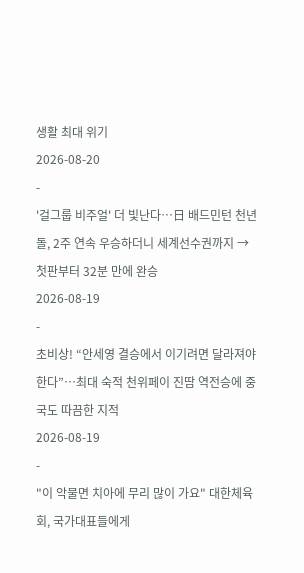생활 최대 위기
2026-08-20
-
'걸그룹 비주얼' 더 빛난다…日 배드민턴 천년돌, 2주 연속 우승하더니 세계선수권까지 → 첫판부터 32분 만에 완승
2026-08-19
-
초비상! “안세영 결승에서 이기려면 달라져야 한다”…최대 숙적 천위페이 진땀 역전승에 중국도 따끔한 지적
2026-08-19
-
"이 악물면 치아에 무리 많이 가요" 대한체육회, 국가대표들에게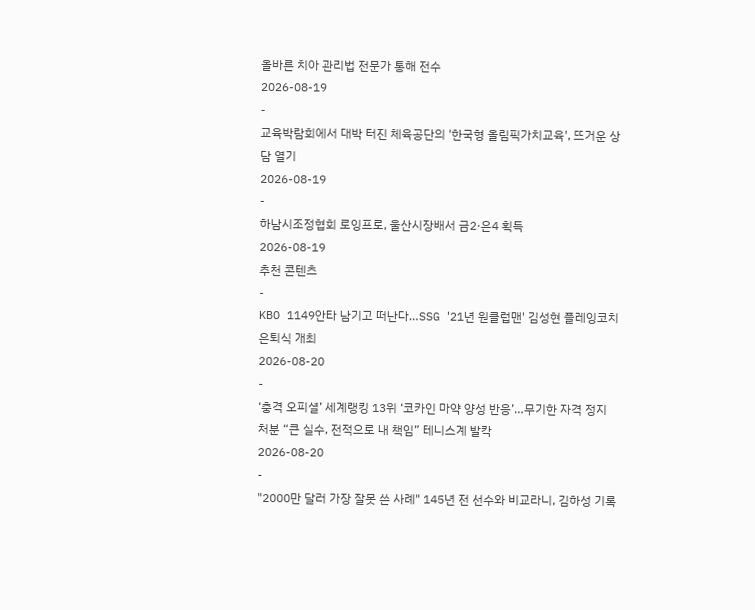올바른 치아 관리법 전문가 통해 전수
2026-08-19
-
교육박람회에서 대박 터진 체육공단의 '한국형 올림픽가치교육', 뜨거운 상담 열기
2026-08-19
-
하남시조정협회 로잉프로, 울산시장배서 금2·은4 획득
2026-08-19
추천 콘텐츠
-
KBO 1149안타 남기고 떠난다…SSG '21년 원클럽맨' 김성현 플레잉코치 은퇴식 개최
2026-08-20
-
‘충격 오피셜’ 세계랭킹 13위 ‘코카인 마약 양성 반응’…무기한 자격 정지 처분 “큰 실수, 전적으로 내 책임” 테니스계 발칵
2026-08-20
-
"2000만 달러 가장 잘못 쓴 사례" 145년 전 선수와 비교라니, 김하성 기록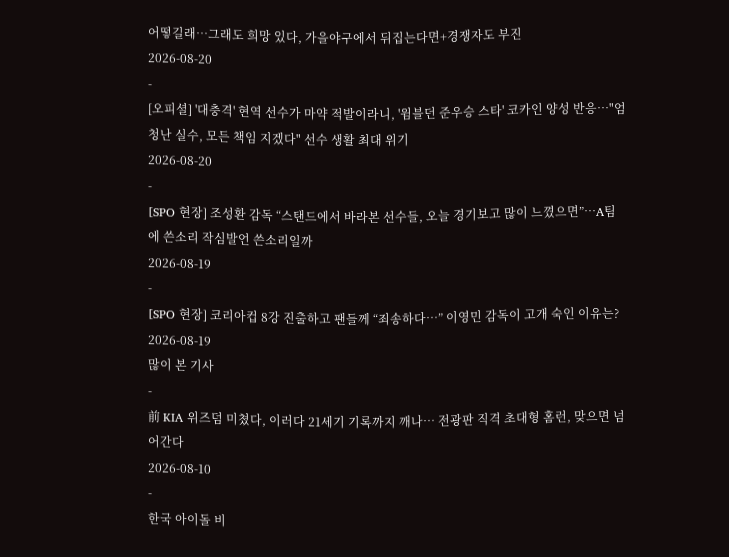어떻길래…그래도 희망 있다, 가을야구에서 뒤집는다면+경쟁자도 부진
2026-08-20
-
[오피셜] '대충격' 현역 선수가 마약 적발이라니, '윔블던 준우승 스타' 코카인 양성 반응…"엄청난 실수, 모든 책임 지겠다" 선수 생활 최대 위기
2026-08-20
-
[SPO 현장] 조성환 감독 “스탠드에서 바라본 선수들, 오늘 경기보고 많이 느꼈으면”…A팀에 쓴소리 작심발언 쓴소리일까
2026-08-19
-
[SPO 현장] 코리아컵 8강 진출하고 팬들께 “죄송하다…” 이영민 감독이 고개 숙인 이유는?
2026-08-19
많이 본 기사
-
前 KIA 위즈덤 미쳤다, 이러다 21세기 기록까지 깨나… 전광판 직격 초대형 홈런, 맞으면 넘어간다
2026-08-10
-
한국 아이돌 비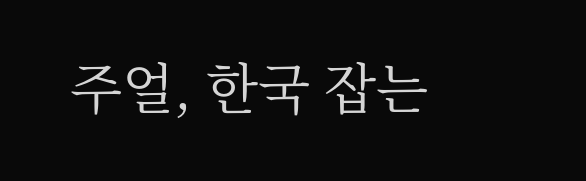주얼, 한국 잡는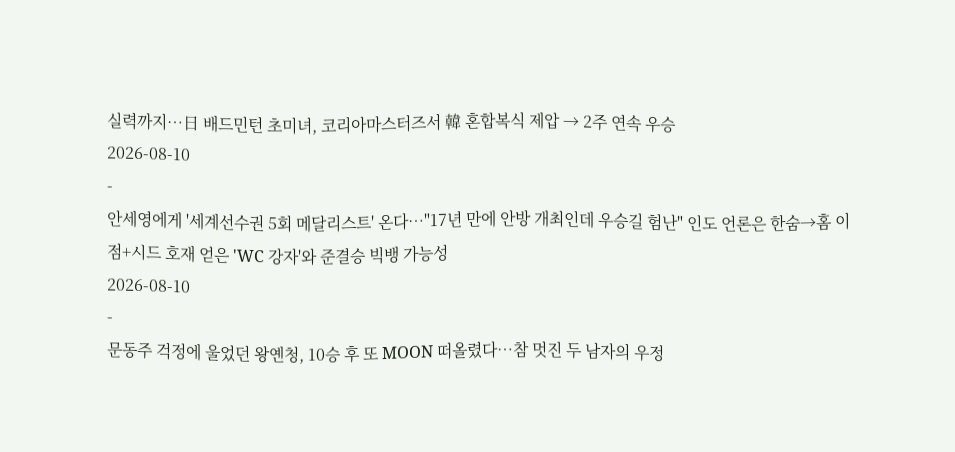실력까지…日 배드민턴 초미녀, 코리아마스터즈서 韓 혼합복식 제압 → 2주 연속 우승
2026-08-10
-
안세영에게 '세계선수권 5회 메달리스트' 온다…"17년 만에 안방 개최인데 우승길 험난" 인도 언론은 한숨→홈 이점+시드 호재 얻은 'WC 강자'와 준결승 빅뱅 가능성
2026-08-10
-
문동주 걱정에 울었던 왕옌청, 10승 후 또 MOON 떠올렸다…참 멋진 두 남자의 우정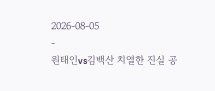2026-08-05
-
원태인vs김백산 치열한 진실 공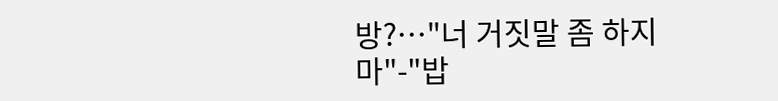방?…"너 거짓말 좀 하지 마"-"밥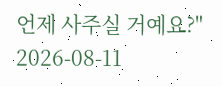언제 사주실 거예요?"
2026-08-11